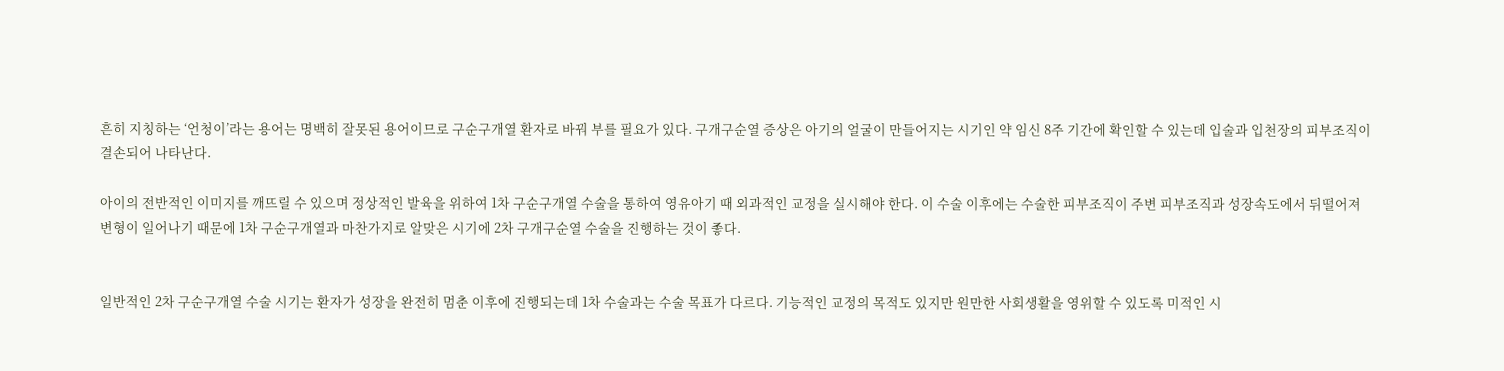흔히 지칭하는 ‘언청이’라는 용어는 명백히 잘못된 용어이므로 구순구개열 환자로 바꿔 부를 필요가 있다. 구개구순열 증상은 아기의 얼굴이 만들어지는 시기인 약 임신 8주 기간에 확인할 수 있는데 입술과 입천장의 피부조직이 결손되어 나타난다.

아이의 전반적인 이미지를 깨뜨릴 수 있으며 정상적인 발육을 위하여 1차 구순구개열 수술을 통하여 영유아기 때 외과적인 교정을 실시해야 한다. 이 수술 이후에는 수술한 피부조직이 주변 피부조직과 성장속도에서 뒤떨어져 변형이 일어나기 때문에 1차 구순구개열과 마찬가지로 알맞은 시기에 2차 구개구순열 수술을 진행하는 것이 좋다.


일반적인 2차 구순구개열 수술 시기는 환자가 성장을 완전히 멈춘 이후에 진행되는데 1차 수술과는 수술 목표가 다르다. 기능적인 교정의 목적도 있지만 원만한 사회생활을 영위할 수 있도록 미적인 시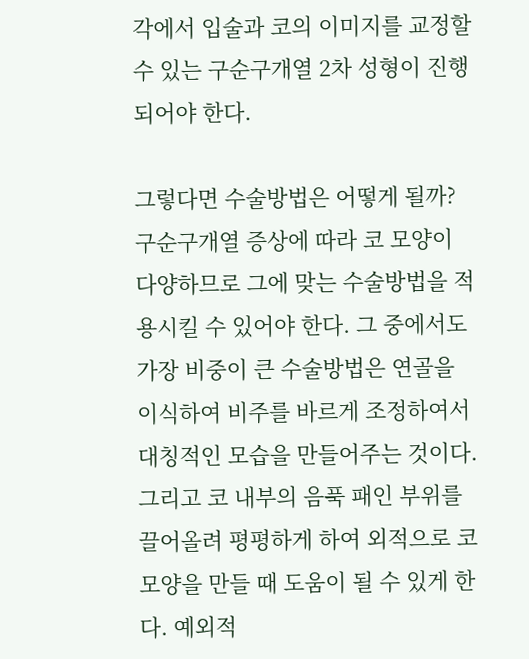각에서 입술과 코의 이미지를 교정할 수 있는 구순구개열 2차 성형이 진행되어야 한다.

그렇다면 수술방법은 어떻게 될까? 구순구개열 증상에 따라 코 모양이 다양하므로 그에 맞는 수술방법을 적용시킬 수 있어야 한다. 그 중에서도 가장 비중이 큰 수술방법은 연골을 이식하여 비주를 바르게 조정하여서 대칭적인 모습을 만들어주는 것이다. 그리고 코 내부의 음푹 패인 부위를 끌어올려 평평하게 하여 외적으로 코 모양을 만들 때 도움이 될 수 있게 한다. 예외적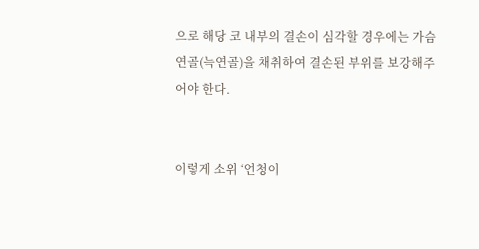으로 해당 코 내부의 결손이 심각할 경우에는 가슴연골(늑연골)을 채취하여 결손된 부위를 보강해주어야 한다.


이렇게 소위 ‘언청이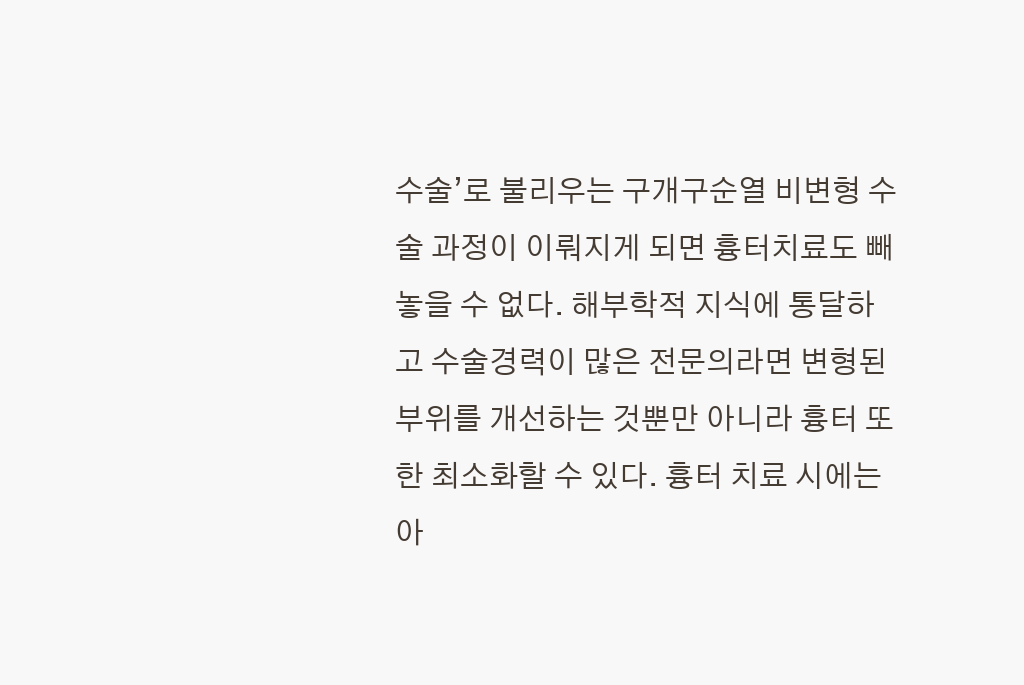수술’로 불리우는 구개구순열 비변형 수술 과정이 이뤄지게 되면 흉터치료도 빼놓을 수 없다. 해부학적 지식에 통달하고 수술경력이 많은 전문의라면 변형된 부위를 개선하는 것뿐만 아니라 흉터 또한 최소화할 수 있다. 흉터 치료 시에는 아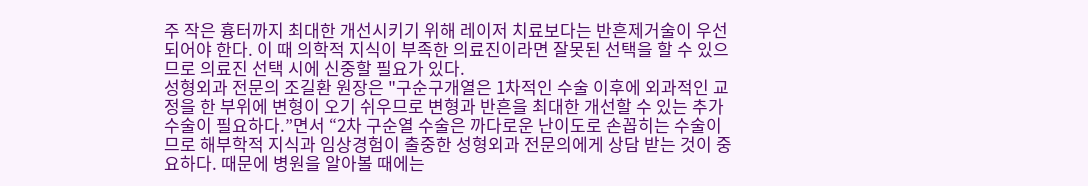주 작은 흉터까지 최대한 개선시키기 위해 레이저 치료보다는 반흔제거술이 우선되어야 한다. 이 때 의학적 지식이 부족한 의료진이라면 잘못된 선택을 할 수 있으므로 의료진 선택 시에 신중할 필요가 있다.
성형외과 전문의 조길환 원장은 "구순구개열은 1차적인 수술 이후에 외과적인 교정을 한 부위에 변형이 오기 쉬우므로 변형과 반흔을 최대한 개선할 수 있는 추가 수술이 필요하다.”면서 “2차 구순열 수술은 까다로운 난이도로 손꼽히는 수술이므로 해부학적 지식과 임상경험이 출중한 성형외과 전문의에게 상담 받는 것이 중요하다. 때문에 병원을 알아볼 때에는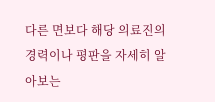다른 면보다 해당 의료진의 경력이나 평판을 자세히 알아보는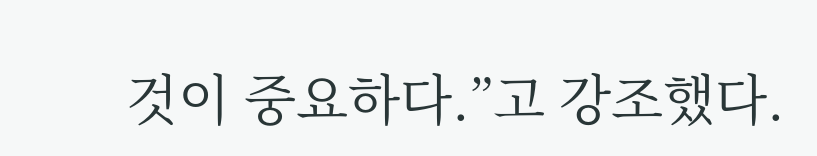것이 중요하다.”고 강조했다.